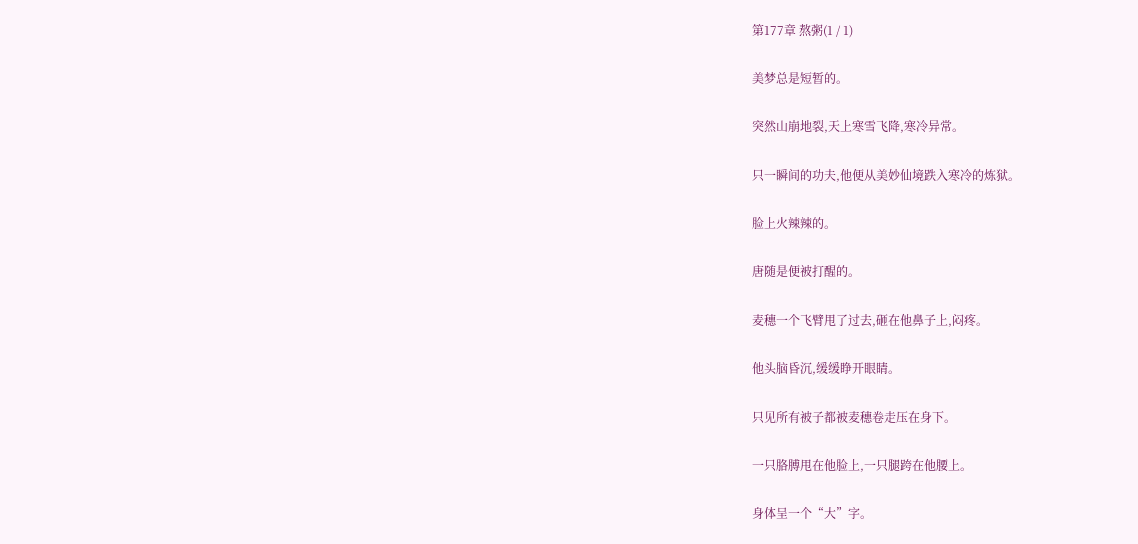第177章 熬粥(1 / 1)

美梦总是短暂的。

突然山崩地裂,天上寒雪飞降,寒冷异常。

只一瞬间的功夫,他便从美妙仙境跌入寒冷的炼狱。

脸上火辣辣的。

唐随是便被打醒的。

麦穗一个飞臂甩了过去,砸在他鼻子上,闷疼。

他头脑昏沉,缓缓睁开眼睛。

只见所有被子都被麦穗卷走压在身下。

一只胳膊甩在他脸上,一只腿跨在他腰上。

身体呈一个“大”字。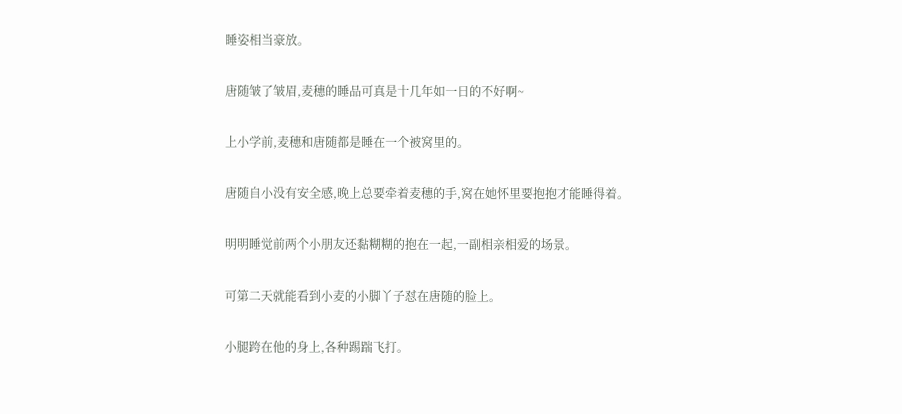睡姿相当豪放。

唐随皱了皱眉,麦穗的睡品可真是十几年如一日的不好啊~

上小学前,麦穗和唐随都是睡在一个被窝里的。

唐随自小没有安全感,晚上总要牵着麦穗的手,窝在她怀里要抱抱才能睡得着。

明明睡觉前两个小朋友还黏糊糊的抱在一起,一副相亲相爱的场景。

可第二天就能看到小麦的小脚丫子怼在唐随的脸上。

小腿跨在他的身上,各种踢踹飞打。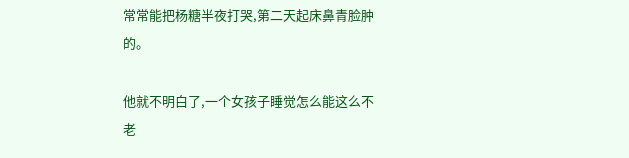常常能把杨糖半夜打哭,第二天起床鼻青脸肿的。

他就不明白了,一个女孩子睡觉怎么能这么不老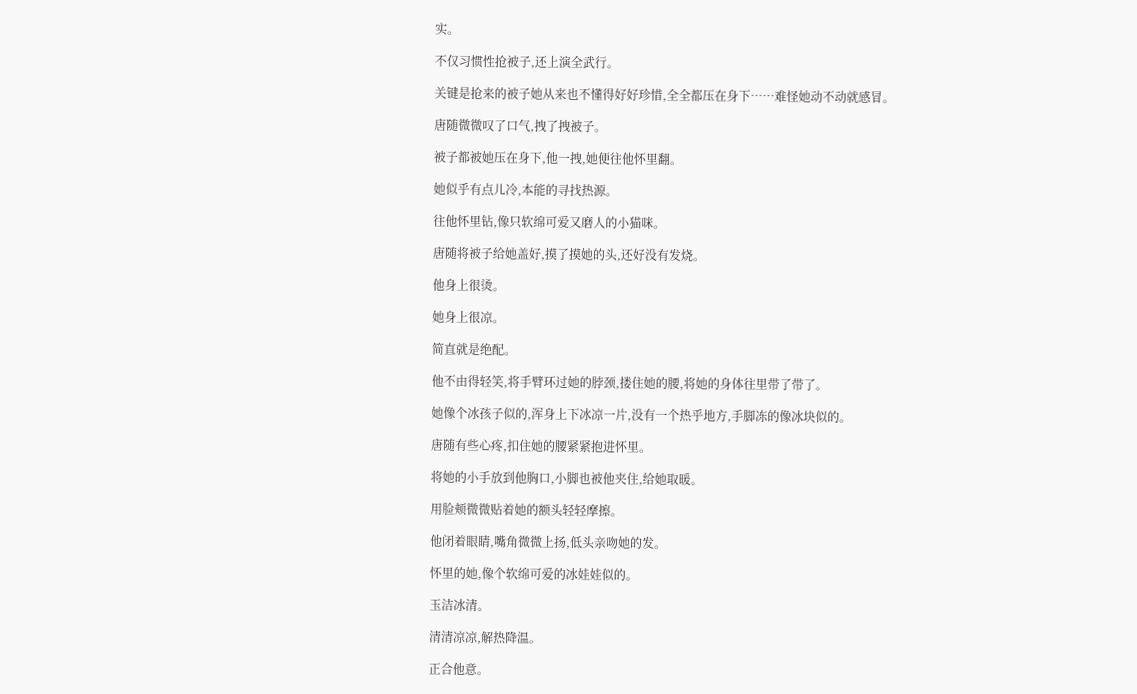实。

不仅习惯性抢被子,还上演全武行。

关键是抢来的被子她从来也不懂得好好珍惜,全全都压在身下……难怪她动不动就感冒。

唐随微微叹了口气,拽了拽被子。

被子都被她压在身下,他一拽,她便往他怀里翻。

她似乎有点儿冷,本能的寻找热源。

往他怀里钻,像只软绵可爱又磨人的小猫咪。

唐随将被子给她盖好,摸了摸她的头,还好没有发烧。

他身上很烫。

她身上很凉。

简直就是绝配。

他不由得轻笑,将手臂环过她的脖颈,搂住她的腰,将她的身体往里带了带了。

她像个冰孩子似的,浑身上下冰凉一片,没有一个热乎地方,手脚冻的像冰块似的。

唐随有些心疼,扣住她的腰紧紧抱进怀里。

将她的小手放到他胸口,小脚也被他夹住,给她取暖。

用脸颊微微贴着她的额头轻轻摩擦。

他闭着眼睛,嘴角微微上扬,低头亲吻她的发。

怀里的她,像个软绵可爱的冰娃娃似的。

玉洁冰清。

清清凉凉,解热降温。

正合他意。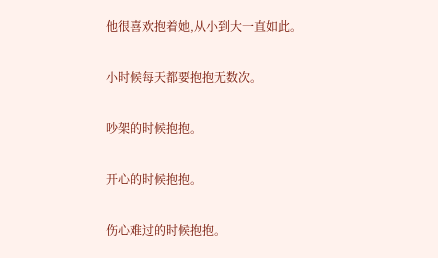他很喜欢抱着她,从小到大一直如此。

小时候每天都要抱抱无数次。

吵架的时候抱抱。

开心的时候抱抱。

伤心难过的时候抱抱。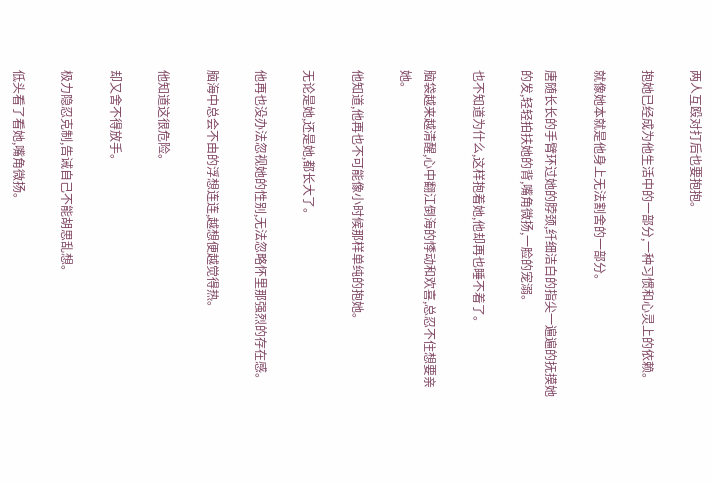两人互殴对打后也要抱抱。

抱她已经成为他生活中的一部分,一种习惯和心灵上的依赖。

就像她本就是他身上无法割舍的一部分。

唐随长长的手臂环过她的脖颈,纤细洁白的指尖一遍遍的抚摸她的发,轻轻拍扶她的背,嘴角微扬,一脸的宠溺。

也不知道为什么,这样抱着她,他却再也睡不着了。

脑袋越来越清醒,心中翻江倒海的悸动和欢喜,总忍不住想要亲她。

他知道,他再也不可能像小时候那样单纯的抱她。

无论是她,还是她,都长大了。

他再也没办法忽视她的性别,无法忽略怀里那强烈的存在感。

脑海中总会不由的浮想连连,越想便越觉得热。

他知道这很危险。

却又舍不得放手。

极力隐忍克制,告诫自己不能胡思乱想。

低头看了看她,嘴角微扬。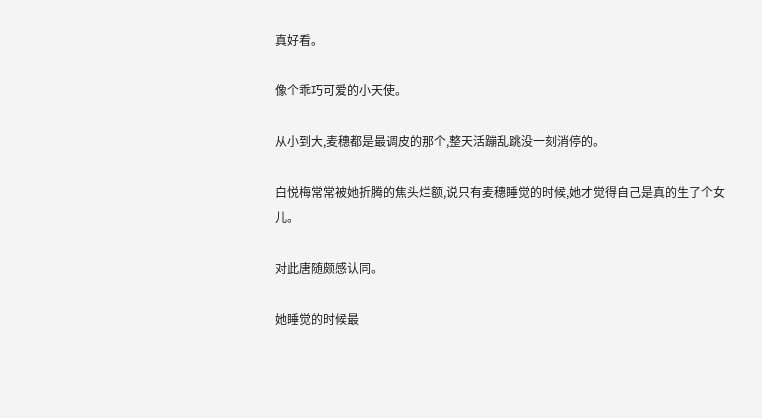真好看。

像个乖巧可爱的小天使。

从小到大,麦穗都是最调皮的那个,整天活蹦乱跳没一刻消停的。

白悦梅常常被她折腾的焦头烂额,说只有麦穗睡觉的时候,她才觉得自己是真的生了个女儿。

对此唐随颇感认同。

她睡觉的时候最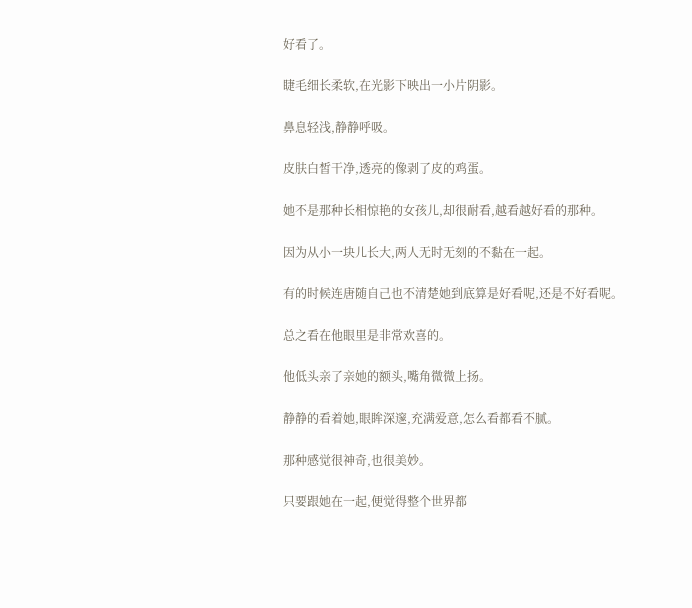好看了。

睫毛细长柔软,在光影下映出一小片阴影。

鼻息轻浅,静静呼吸。

皮肤白皙干净,透亮的像剥了皮的鸡蛋。

她不是那种长相惊艳的女孩儿,却很耐看,越看越好看的那种。

因为从小一块儿长大,两人无时无刻的不黏在一起。

有的时候连唐随自己也不清楚她到底算是好看呢,还是不好看呢。

总之看在他眼里是非常欢喜的。

他低头亲了亲她的额头,嘴角微微上扬。

静静的看着她,眼眸深邃,充满爱意,怎么看都看不腻。

那种感觉很神奇,也很美妙。

只要跟她在一起,便觉得整个世界都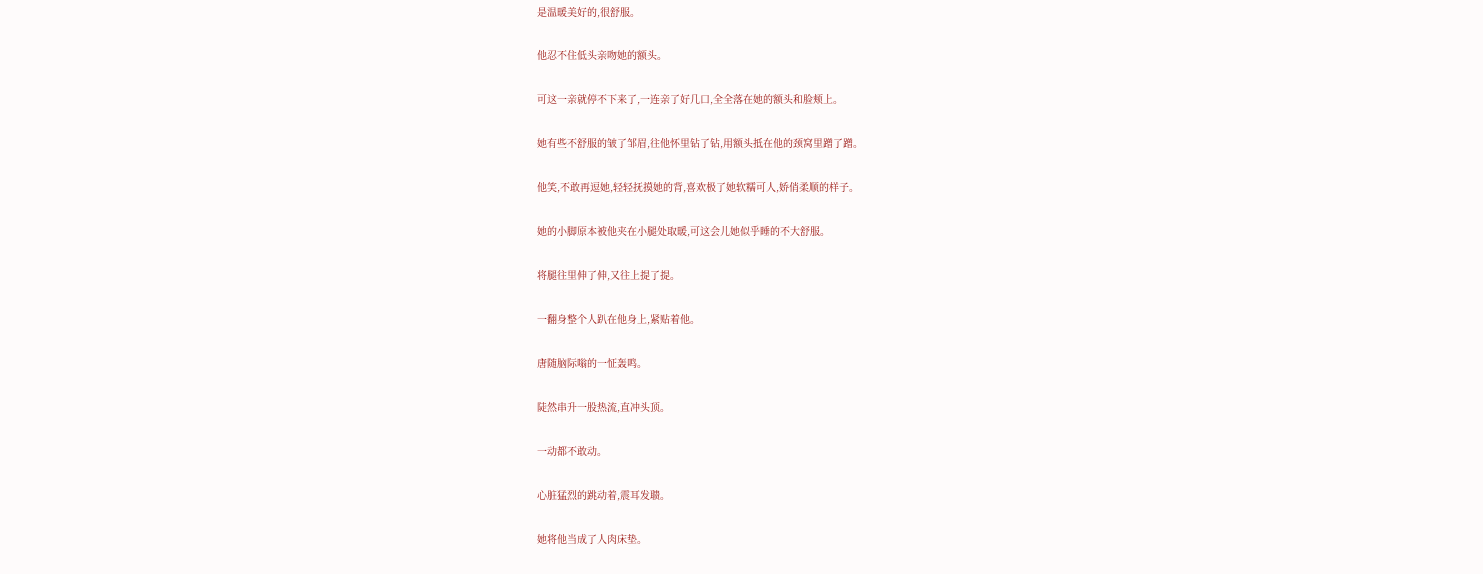是温暖美好的,很舒服。

他忍不住低头亲吻她的额头。

可这一亲就停不下来了,一连亲了好几口,全全落在她的额头和脸颊上。

她有些不舒服的皱了邹眉,往他怀里钻了钻,用额头抵在他的颈窝里蹭了蹭。

他笑,不敢再逗她,轻轻抚摸她的背,喜欢极了她软糯可人,娇俏柔顺的样子。

她的小脚原本被他夹在小腿处取暖,可这会儿她似乎睡的不大舒服。

将腿往里伸了伸,又往上提了提。

一翻身整个人趴在他身上,紧贴着他。

唐随脑际嗡的一怔轰鸣。

陡然串升一股热流,直冲头顶。

一动都不敢动。

心脏猛烈的跳动着,震耳发聩。

她将他当成了人肉床垫。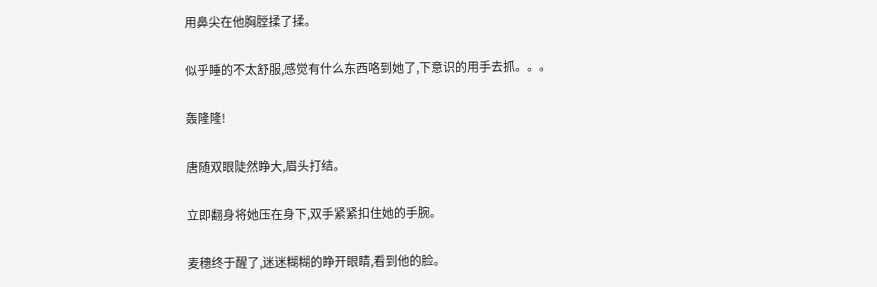用鼻尖在他胸膛揉了揉。

似乎睡的不太舒服,感觉有什么东西咯到她了,下意识的用手去抓。。。

轰隆隆!

唐随双眼陡然睁大,眉头打结。

立即翻身将她压在身下,双手紧紧扣住她的手腕。

麦穗终于醒了,迷迷糊糊的睁开眼睛,看到他的脸。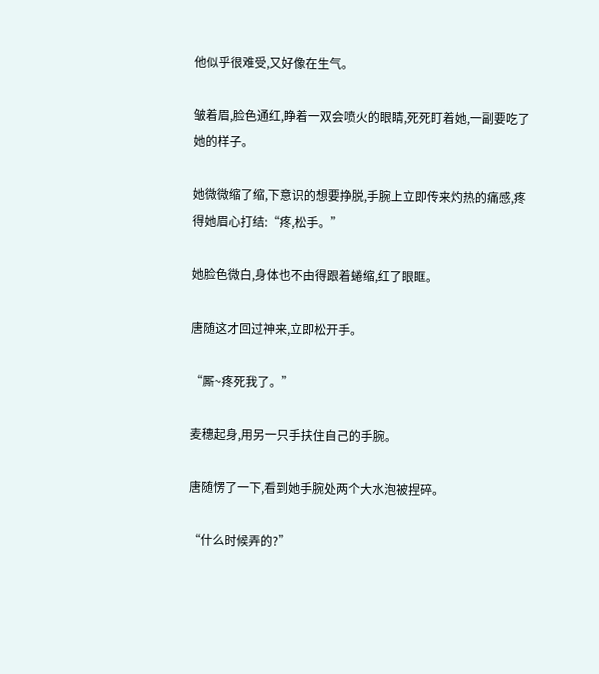他似乎很难受,又好像在生气。

皱着眉,脸色通红,睁着一双会喷火的眼睛,死死盯着她,一副要吃了她的样子。

她微微缩了缩,下意识的想要挣脱,手腕上立即传来灼热的痛感,疼得她眉心打结:“疼,松手。”

她脸色微白,身体也不由得跟着蜷缩,红了眼眶。

唐随这才回过神来,立即松开手。

“厮~疼死我了。”

麦穗起身,用另一只手扶住自己的手腕。

唐随愣了一下,看到她手腕处两个大水泡被捏碎。

“什么时候弄的?”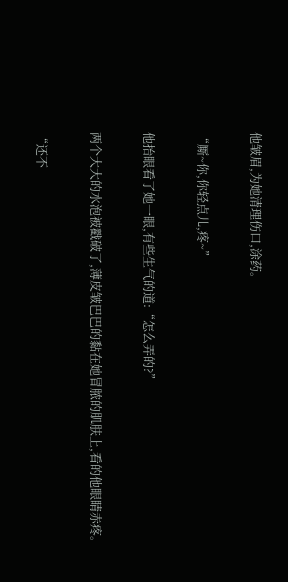他皱眉,为她清理伤口,涂药。

“厮~你,你轻点儿,疼~”

他抬眼看了她一眼,有些生气的道:“怎么弄的?”

两个大大的水泡被戳破了,薄皮皱巴巴的黏在她冒脓的肌肤上,看的他眼睛赤疼。

“还不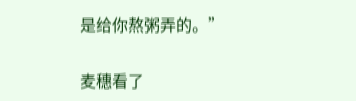是给你熬粥弄的。”

麦穗看了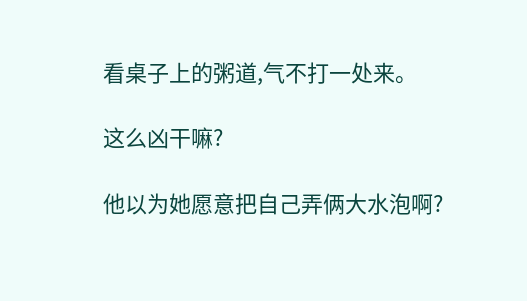看桌子上的粥道,气不打一处来。

这么凶干嘛?

他以为她愿意把自己弄俩大水泡啊?